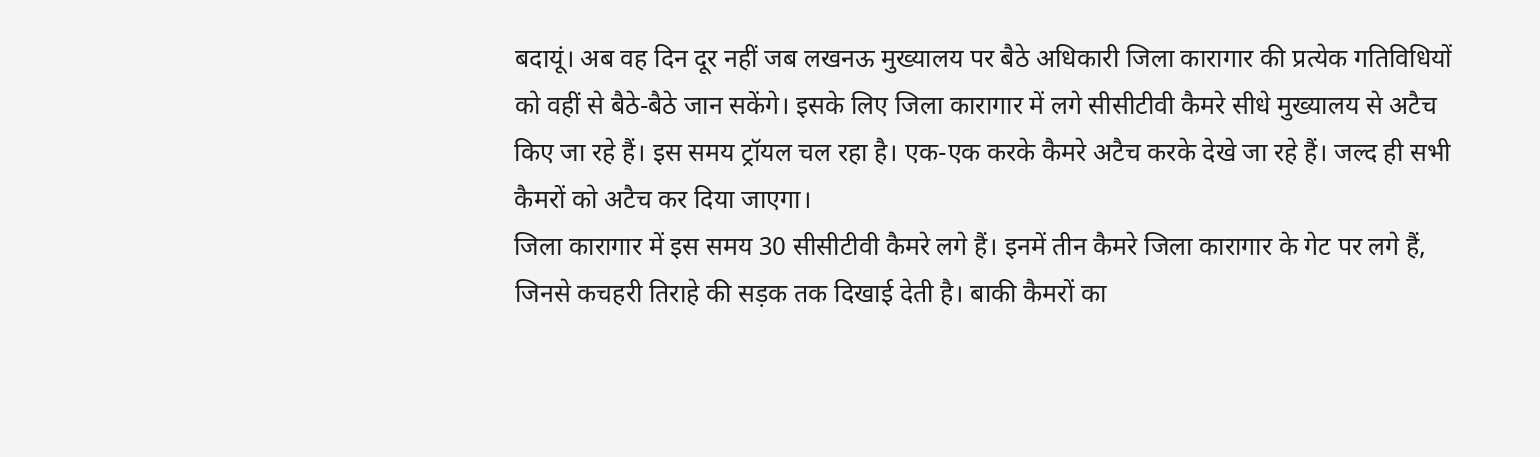बदायूं। अब वह दिन दूर नहीं जब लखनऊ मुख्यालय पर बैठे अधिकारी जिला कारागार की प्रत्येक गतिविधियों को वहीं से बैठे-बैठे जान सकेंगे। इसके लिए जिला कारागार में लगे सीसीटीवी कैमरे सीधे मुख्यालय से अटैच किए जा रहे हैं। इस समय ट्रॉयल चल रहा है। एक-एक करके कैमरे अटैच करके देखे जा रहे हैं। जल्द ही सभी कैमरों को अटैच कर दिया जाएगा।
जिला कारागार में इस समय 30 सीसीटीवी कैमरे लगे हैं। इनमें तीन कैमरे जिला कारागार के गेट पर लगे हैं, जिनसे कचहरी तिराहे की सड़क तक दिखाई देती है। बाकी कैमरों का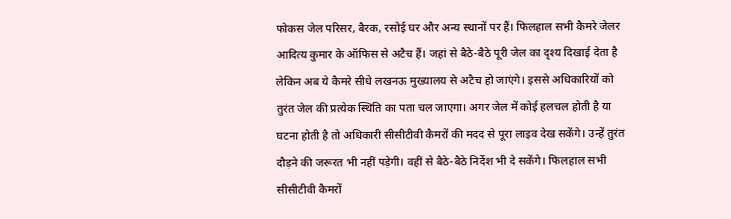फोकस जेल परिसर, बैरक, रसोई घर और अन्य स्थानों पर हैं। फिलहाल सभी कैमरे जेलर आदित्य कुमार के ऑफिस से अटैच हैं। जहां से बैठे-बैठे पूरी जेल का दृश्य दिखाई देता है लेकिन अब ये कैमरे सीधे लखनऊ मुख्यालय से अटैच हो जाएंगे। इससे अधिकारियों को तुरंत जेल की प्रत्येक स्थिति का पता चल जाएगा। अगर जेल में कोई हलचल होती है या घटना होती है तो अधिकारी सीसीटीवी कैमरों की मदद से पूरा लाइव देख सकेंगे। उन्हें तुरंत दौड़ने की जरूरत भी नहीं पड़ेगी। वहीं से बैठे-बैठे निर्देश भी दे सकेंगे। फिलहाल सभी सीसीटीवी कैमरों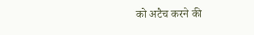को अटैच करने की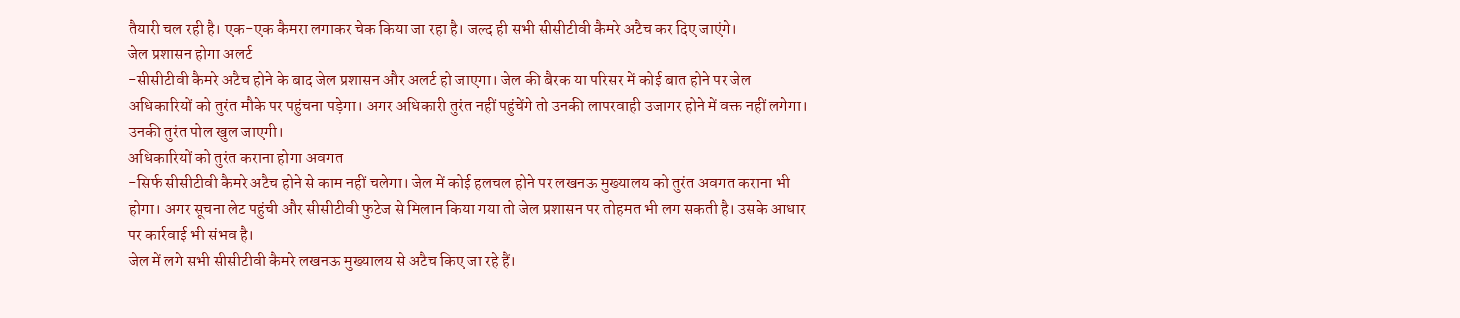तैयारी चल रही है। एक-एक कैमरा लगाकर चेक किया जा रहा है। जल्द ही सभी सीसीटीवी कैमरे अटैच कर दिए जाएंगे।
जेल प्रशासन होगा अलर्ट
-सीसीटीवी कैमरे अटैच होने के बाद जेल प्रशासन और अलर्ट हो जाएगा। जेल की बैरक या परिसर में कोई बात होने पर जेल अधिकारियों को तुरंत मौके पर पहुंचना पड़ेगा। अगर अधिकारी तुरंत नहीं पहुंचेंगे तो उनकी लापरवाही उजागर होने में वक्त नहीं लगेगा। उनकी तुरंत पोल खुल जाएगी।
अधिकारियों को तुरंत कराना होगा अवगत
-सिर्फ सीसीटीवी कैमरे अटैच होने से काम नहीं चलेगा। जेल में कोई हलचल होने पर लखनऊ मुख्यालय को तुरंत अवगत कराना भी होगा। अगर सूचना लेट पहुंची और सीसीटीवी फुटेज से मिलान किया गया तो जेल प्रशासन पर तोहमत भी लग सकती है। उसके आधार पर कार्रवाई भी संभव है।
जेल में लगे सभी सीसीटीवी कैमरे लखनऊ मुख्यालय से अटैच किए जा रहे हैं।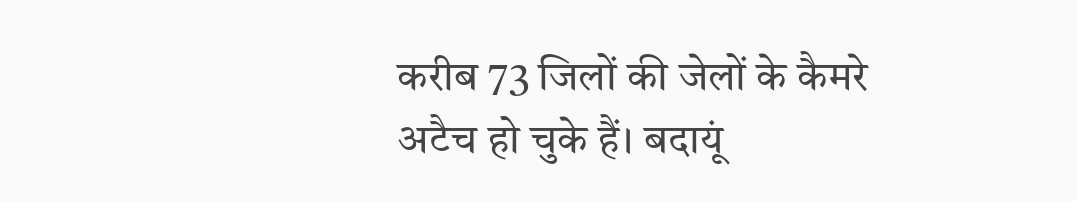करीब 73 जिलों की जेलों के कैमरे अटैच हो चुके हैं। बदायूं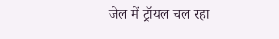जेल में ट्रॉयल चल रहा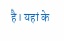है। यहां के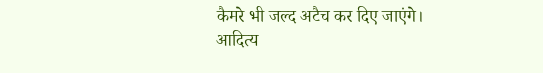कैमरे भी जल्द अटैच कर दिए जाएंगे।
आदित्य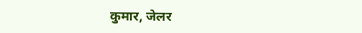कुमार, जेलर